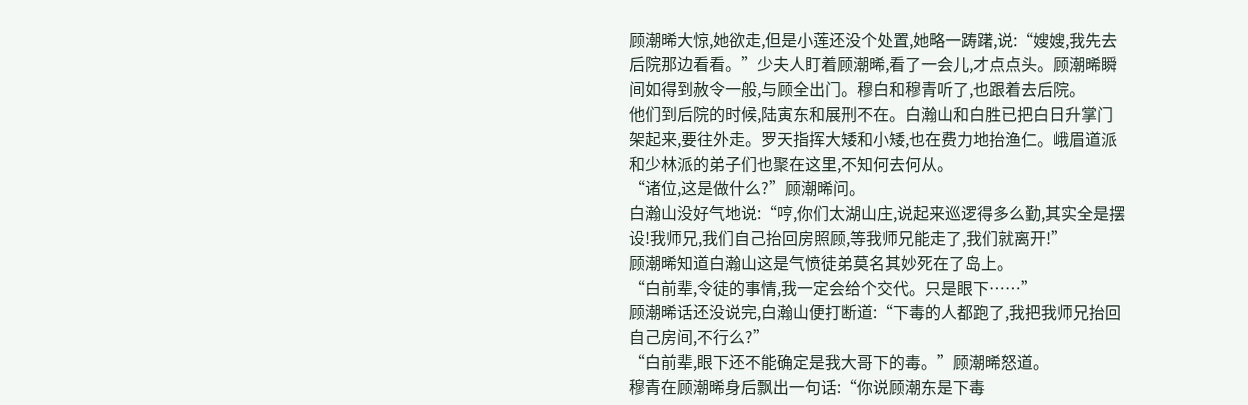顾潮晞大惊,她欲走,但是小莲还没个处置,她略一踌躇,说:“嫂嫂,我先去后院那边看看。”少夫人盯着顾潮晞,看了一会儿,才点点头。顾潮晞瞬间如得到赦令一般,与顾全出门。穆白和穆青听了,也跟着去后院。
他们到后院的时候,陆寅东和展刑不在。白瀚山和白胜已把白日升掌门架起来,要往外走。罗天指挥大矮和小矮,也在费力地抬渔仁。峨眉道派和少林派的弟子们也聚在这里,不知何去何从。
“诸位,这是做什么?”顾潮晞问。
白瀚山没好气地说:“哼,你们太湖山庄,说起来巡逻得多么勤,其实全是摆设!我师兄,我们自己抬回房照顾,等我师兄能走了,我们就离开!”
顾潮晞知道白瀚山这是气愤徒弟莫名其妙死在了岛上。
“白前辈,令徒的事情,我一定会给个交代。只是眼下……”
顾潮晞话还没说完,白瀚山便打断道:“下毒的人都跑了,我把我师兄抬回自己房间,不行么?”
“白前辈,眼下还不能确定是我大哥下的毒。”顾潮晞怒道。
穆青在顾潮晞身后飘出一句话:“你说顾潮东是下毒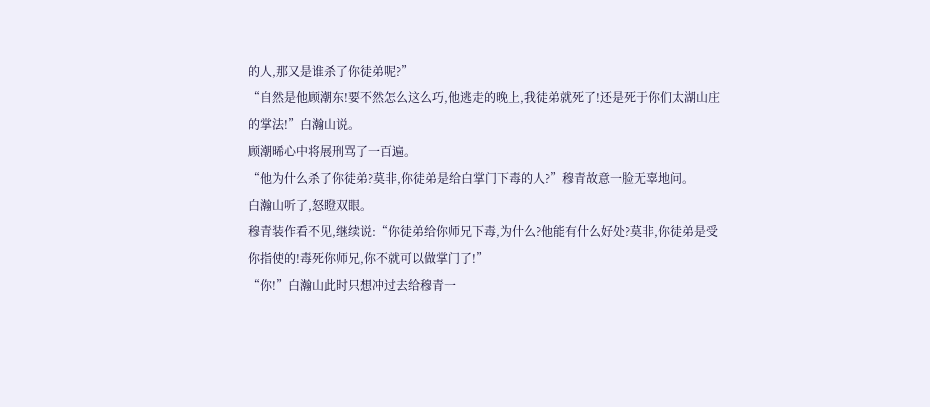的人,那又是谁杀了你徒弟呢?”
“自然是他顾潮东!要不然怎么这么巧,他逃走的晚上,我徒弟就死了!还是死于你们太湖山庄的掌法!”白瀚山说。
顾潮晞心中将展刑骂了一百遍。
“他为什么杀了你徒弟?莫非,你徒弟是给白掌门下毒的人?”穆青故意一脸无辜地问。
白瀚山听了,怒瞪双眼。
穆青装作看不见,继续说:“你徒弟给你师兄下毒,为什么?他能有什么好处?莫非,你徒弟是受你指使的!毒死你师兄,你不就可以做掌门了!”
“你!”白瀚山此时只想冲过去给穆青一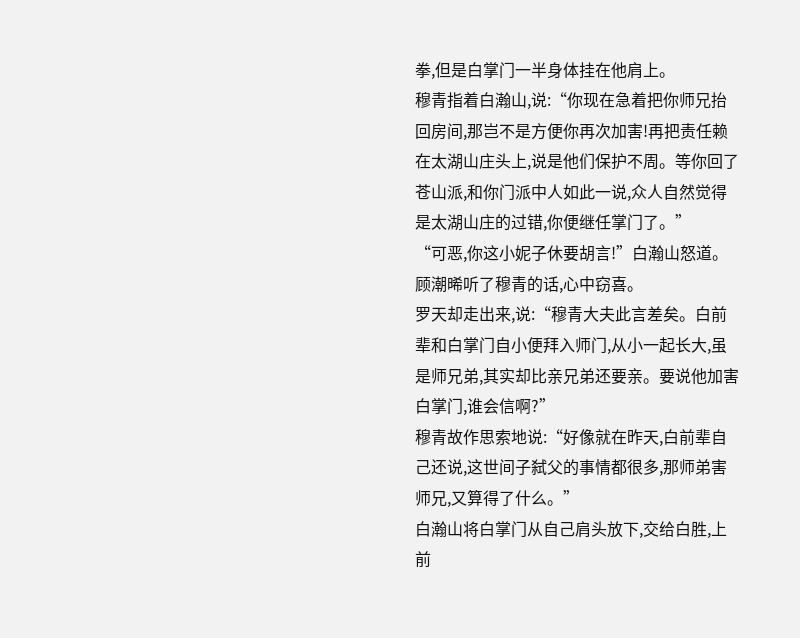拳,但是白掌门一半身体挂在他肩上。
穆青指着白瀚山,说:“你现在急着把你师兄抬回房间,那岂不是方便你再次加害!再把责任赖在太湖山庄头上,说是他们保护不周。等你回了苍山派,和你门派中人如此一说,众人自然觉得是太湖山庄的过错,你便继任掌门了。”
“可恶,你这小妮子休要胡言!”白瀚山怒道。
顾潮晞听了穆青的话,心中窃喜。
罗天却走出来,说:“穆青大夫此言差矣。白前辈和白掌门自小便拜入师门,从小一起长大,虽是师兄弟,其实却比亲兄弟还要亲。要说他加害白掌门,谁会信啊?”
穆青故作思索地说:“好像就在昨天,白前辈自己还说,这世间子弑父的事情都很多,那师弟害师兄,又算得了什么。”
白瀚山将白掌门从自己肩头放下,交给白胜,上前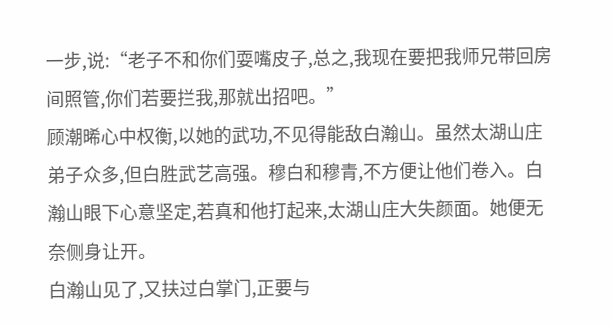一步,说:“老子不和你们耍嘴皮子,总之,我现在要把我师兄带回房间照管,你们若要拦我,那就出招吧。”
顾潮晞心中权衡,以她的武功,不见得能敌白瀚山。虽然太湖山庄弟子众多,但白胜武艺高强。穆白和穆青,不方便让他们卷入。白瀚山眼下心意坚定,若真和他打起来,太湖山庄大失颜面。她便无奈侧身让开。
白瀚山见了,又扶过白掌门,正要与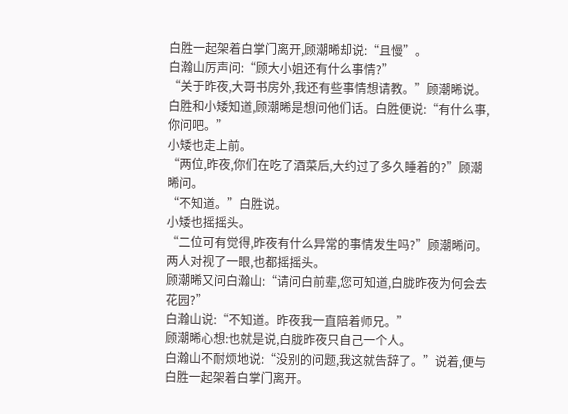白胜一起架着白掌门离开,顾潮晞却说:“且慢”。
白瀚山厉声问:“顾大小姐还有什么事情?”
“关于昨夜,大哥书房外,我还有些事情想请教。”顾潮晞说。
白胜和小矮知道,顾潮晞是想问他们话。白胜便说:“有什么事,你问吧。”
小矮也走上前。
“两位,昨夜,你们在吃了酒菜后,大约过了多久睡着的?”顾潮晞问。
“不知道。”白胜说。
小矮也摇摇头。
“二位可有觉得,昨夜有什么异常的事情发生吗?”顾潮晞问。
两人对视了一眼,也都摇摇头。
顾潮晞又问白瀚山:“请问白前辈,您可知道,白胧昨夜为何会去花园?”
白瀚山说:“不知道。昨夜我一直陪着师兄。”
顾潮晞心想:也就是说,白胧昨夜只自己一个人。
白瀚山不耐烦地说:“没别的问题,我这就告辞了。”说着,便与白胜一起架着白掌门离开。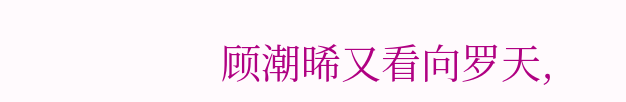顾潮晞又看向罗天,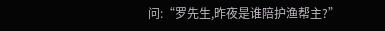问:“罗先生,昨夜是谁陪护渔帮主?”